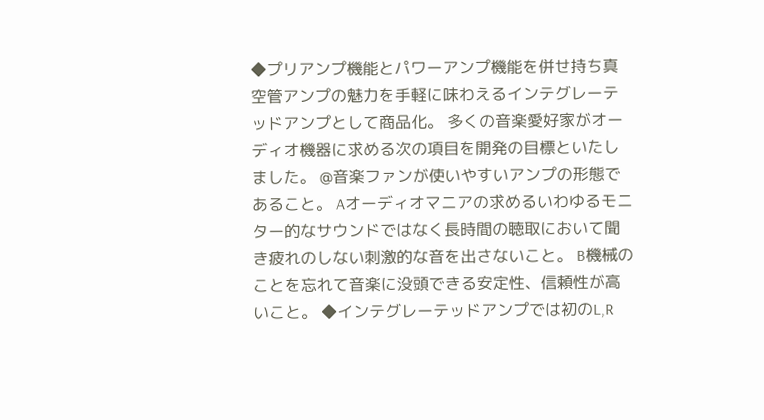◆プリアンプ機能とパワーアンプ機能を併せ持ち真空管アンプの魅力を手軽に味わえるインテグレーテッドアンプとして商品化。 多くの音楽愛好家がオーディオ機器に求める次の項目を開発の目標といたしました。 @音楽ファンが使いやすいアンプの形態であること。 Aオーディオマニアの求めるいわゆるモニター的なサウンドではなく長時間の聴取において聞き疲れのしない刺激的な音を出さないこと。 B機械のことを忘れて音楽に没頭できる安定性、信頼性が高いこと。 ◆インテグレーテッドアンプでは初のL,R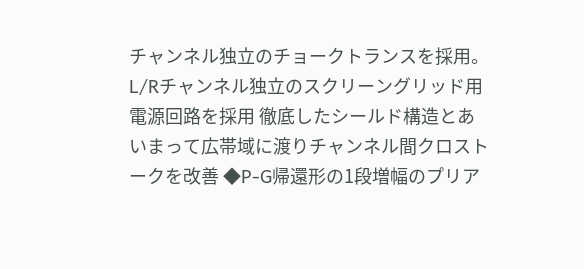チャンネル独立のチョークトランスを採用。L/Rチャンネル独立のスクリーングリッド用電源回路を採用 徹底したシールド構造とあいまって広帯域に渡りチャンネル間クロストークを改善 ◆P-G帰還形の1段増幅のプリア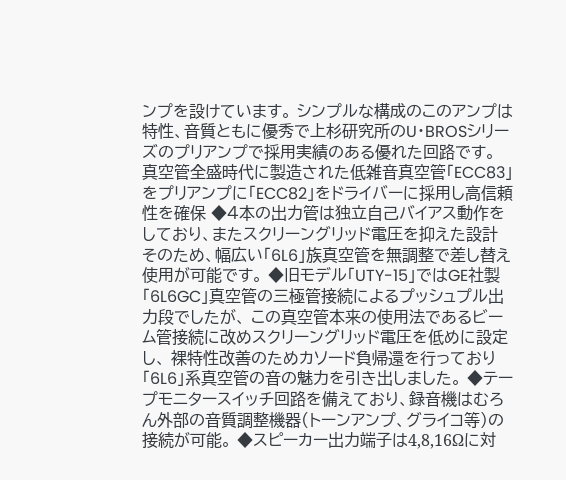ンプを設けています。 シンプルな構成のこのアンプは特性、音質ともに優秀で上杉研究所のU・BROSシリーズのプリアンプで採用実績のある優れた回路です。 真空管全盛時代に製造された低雑音真空管「ECC83」をプリアンプに「ECC82」をドライバーに採用し高信頼性を確保 ◆4本の出力管は独立自己バイアス動作をしており、またスクリーングリッド電圧を抑えた設計 そのため、幅広い「6L6」族真空管を無調整で差し替え使用が可能です。 ◆旧モデル「UTY-15」ではGE社製「6L6GC」真空管の三極管接続によるプッシュプル出力段でしたが、 この真空管本来の使用法であるビーム管接続に改めスクリーングリッド電圧を低めに設定し、 裸特性改善のためカソード負帰還を行っており「6L6」系真空管の音の魅力を引き出しました。 ◆テープモニタースイッチ回路を備えており、録音機はむろん外部の音質調整機器(トーンアンプ、グライコ等)の接続が可能。 ◆スピーカー出力端子は4,8,16Ωに対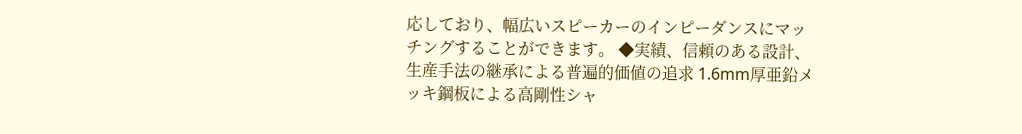応しており、幅広いスピーカーのインピーダンスにマッチングすることができます。 ◆実績、信頼のある設計、生産手法の継承による普遍的価値の追求 1.6mm厚亜鉛メッキ鋼板による高剛性シャ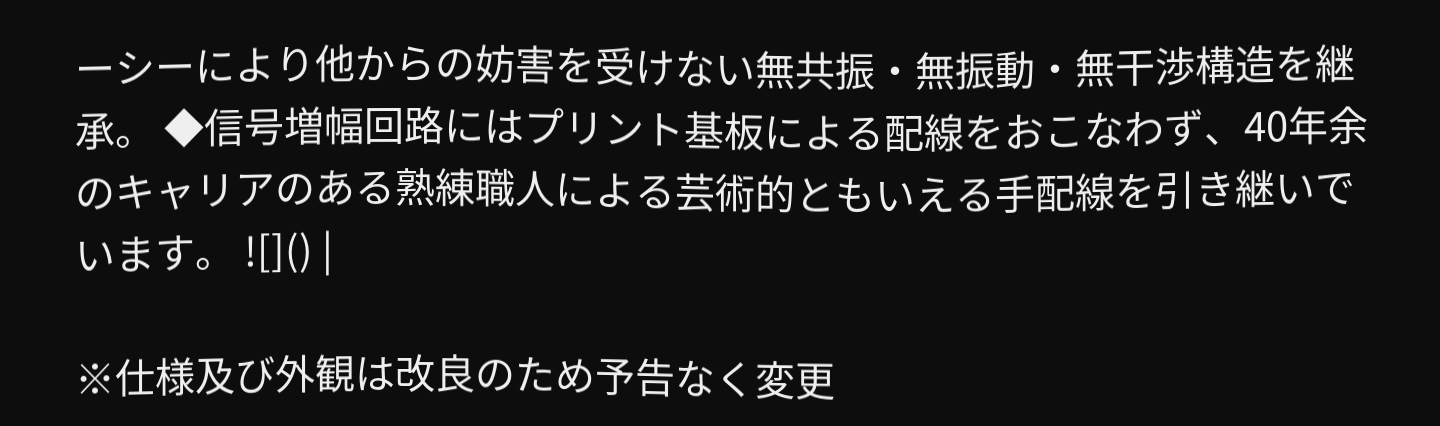ーシーにより他からの妨害を受けない無共振・無振動・無干渉構造を継承。 ◆信号増幅回路にはプリント基板による配線をおこなわず、40年余のキャリアのある熟練職人による芸術的ともいえる手配線を引き継いでいます。 ![]() |

※仕様及び外観は改良のため予告なく変更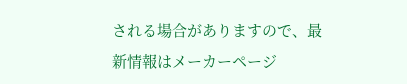される場合がありますので、最新情報はメーカーページ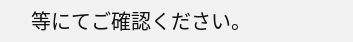等にてご確認ください。